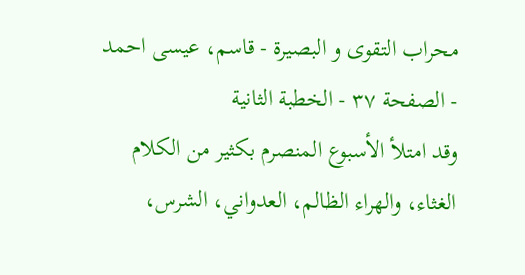محراب التقوى و البصيرة - قاسم، عيسى احمد - الصفحة ٣٧ - الخطبة الثانية
وقد امتلأ الأسبوع المنصرم بكثير من الكلام الغثاء، والهراء الظالم، العدواني، الشرس،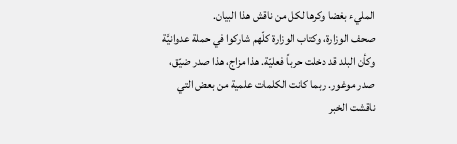المليء بغضا وكرها لكل من ناقش هذا البيان.
صحف الوزارة، وكتاب الوزارة كلّهم شاركوا في حملة عدوانيَّة وكأن البلد قد دخلت حرباً فعليّة. هذا مزاج، هذا صدر ضيّق، صدر موغور. ربما كانت الكلمات علمية من بعض التي ناقشت الخبر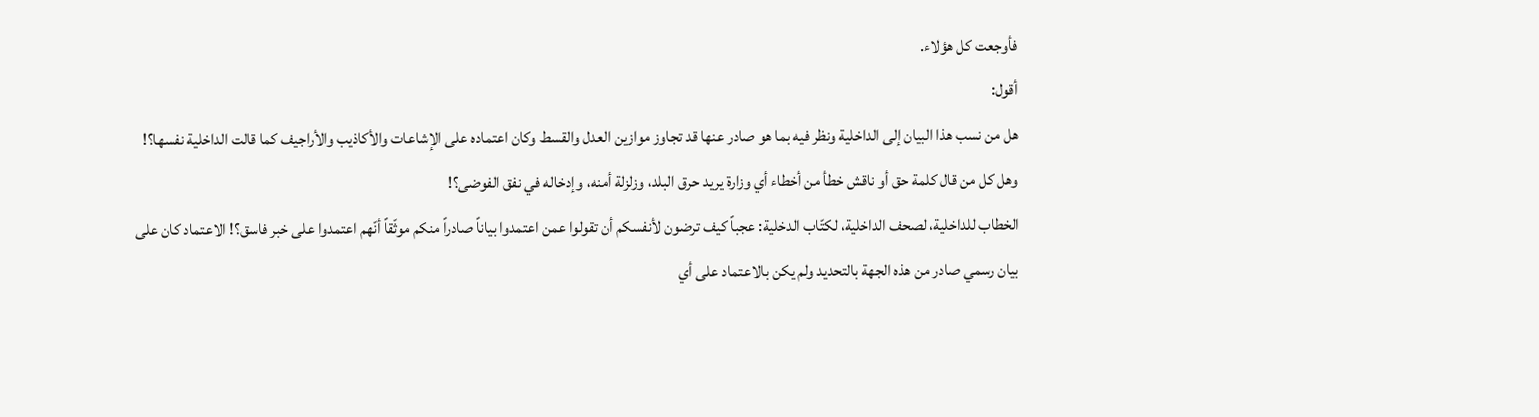فأوجعت كل هؤلاء.
أقول:
هل من نسب هذا البيان إلى الداخلية ونظر فيه بما هو صادر عنها قد تجاوز موازين العدل والقسط وكان اعتماده على الإشاعات والأكاذيب والأراجيف كما قالت الداخلية نفسها؟! وهل كل من قال كلمة حق أو ناقش خطأ من أخطاء أي وزارة يريد حرق البلد، وزلزلة أمنه، وإدخاله في نفق الفوضى؟!
الخطاب للداخلية، لصحف الداخلية، لكتّاب الدخلية: عجباً كيف ترضون لأنفسكم أن تقولوا عمن اعتمدوا بياناً صادراً منكم موثّقاً أنّهم اعتمدوا على خبر فاسق؟! الاعتماد كان على بيان رسمي صادر من هذه الجهة بالتحديد ولم يكن بالاعتماد على أي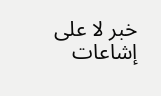خبر لا على إشاعات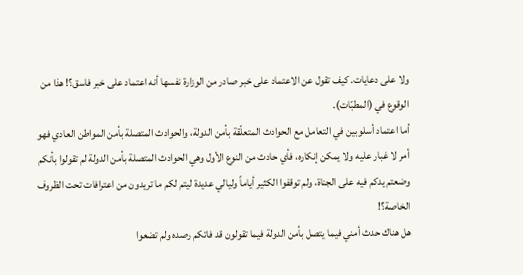ولا على دعايات. كيف تقول عن الاعتماد على خبر صادر من الوزارة نفسها أنه اعتماد على خبر فاسق؟! هذا من الوقوع في (المطبّات).
أما اعتماد أسلوبين في التعامل مع الحوادث المتعلّقة بأمن الدولة، والحوادث المتصلة بأمن المواطن العادي فهو أمر لا غبار عليه ولا يمكن إنكاره، فأي حادث من النوع الأول وهي الحوادث المتصلة بأمن الدولة لم تقولوا بأنكم وضعتم يدكم فيه على الجناة، ولم توقفوا الكثير أياماً وليالي عديدة ليتم لكم ما تريدون من اعترافات تحت الظروف الخاصة؟!
هل هناك حدث أمني فيما يتصل بأمن الدولة فيما تقولون قد فاتكم رصده ولم تضعوا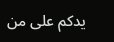يدكم على من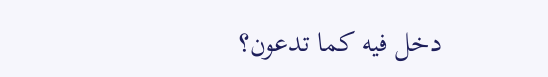دخل فيه كما تدعون؟